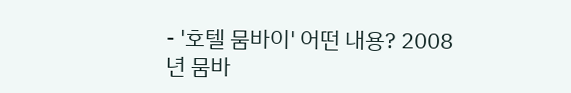- '호텔 뭄바이' 어떤 내용? 2008년 뭄바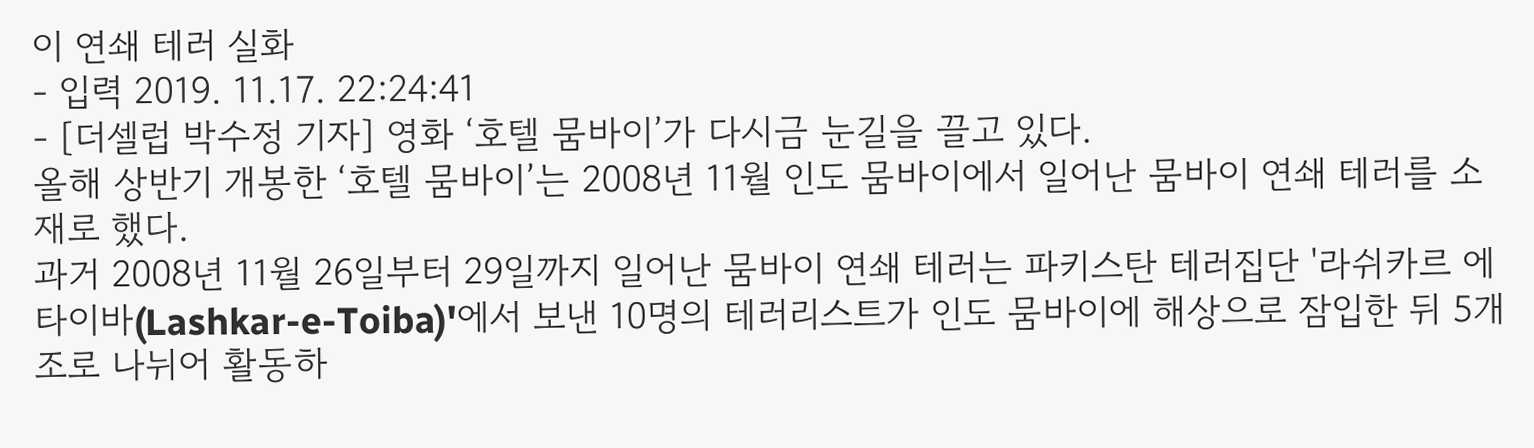이 연쇄 테러 실화
- 입력 2019. 11.17. 22:24:41
- [더셀럽 박수정 기자] 영화 ‘호텔 뭄바이’가 다시금 눈길을 끌고 있다.
올해 상반기 개봉한 ‘호텔 뭄바이’는 2008년 11월 인도 뭄바이에서 일어난 뭄바이 연쇄 테러를 소재로 했다.
과거 2008년 11월 26일부터 29일까지 일어난 뭄바이 연쇄 테러는 파키스탄 테러집단 '라쉬카르 에 타이바(Lashkar-e-Toiba)'에서 보낸 10명의 테러리스트가 인도 뭄바이에 해상으로 잠입한 뒤 5개조로 나뉘어 활동하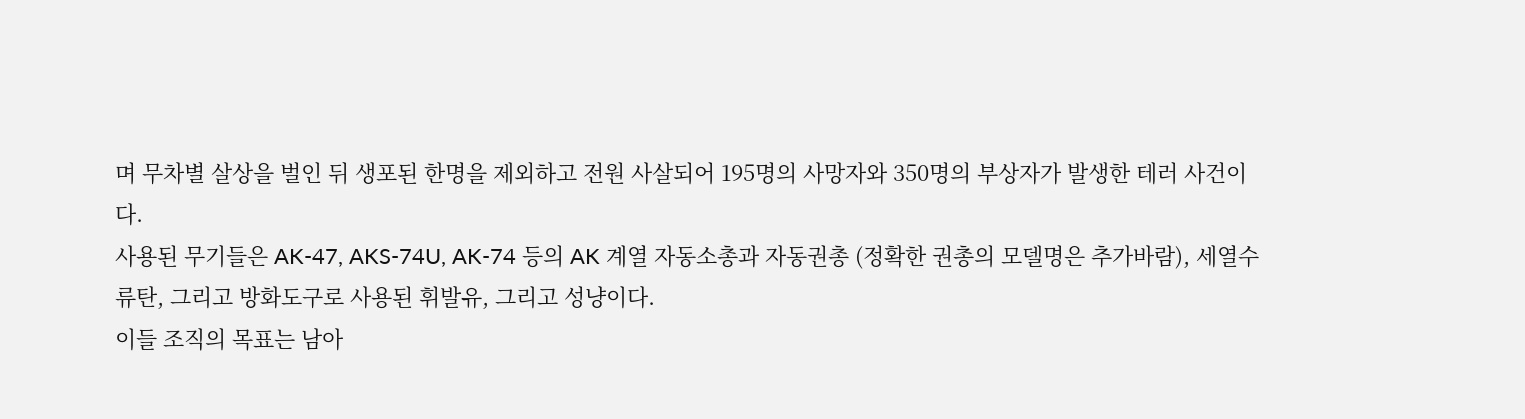며 무차별 살상을 벌인 뒤 생포된 한명을 제외하고 전원 사살되어 195명의 사망자와 350명의 부상자가 발생한 테러 사건이다.
사용된 무기들은 AK-47, AKS-74U, AK-74 등의 AK 계열 자동소총과 자동권총 (정확한 권총의 모델명은 추가바람), 세열수류탄, 그리고 방화도구로 사용된 휘발유, 그리고 성냥이다.
이들 조직의 목표는 남아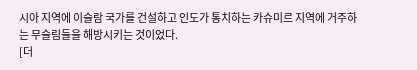시아 지역에 이슬람 국가를 건설하고 인도가 통치하는 카슈미르 지역에 거주하는 무슬림들을 해방시키는 것이었다.
[더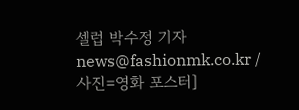셀럽 박수정 기자 news@fashionmk.co.kr / 사진=영화 포스터]